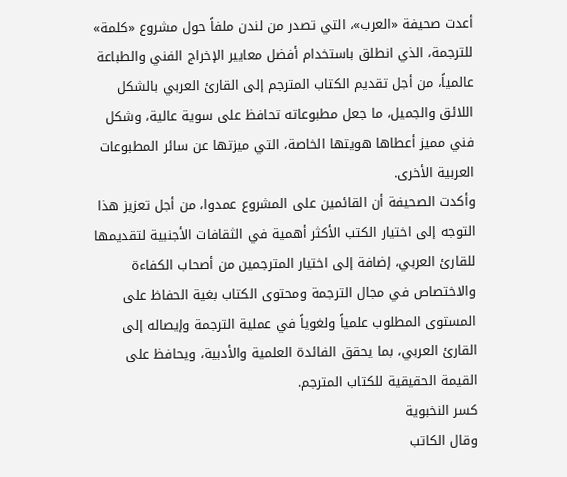أعدت صحيفة «العرب»، التي تصدر من لندن ملفاً حول مشروع «كلمة» للترجمة، الذي انطلق باستخدام أفضل معايير الإخراج الفني والطباعة عالمياً، من أجل تقديم الكتاب المترجم إلى القارئ العربي بالشكل اللائق والجميل، ما جعل مطبوعاته تحافظ على سوية عالية، وشكل فني مميز أعطاها هويتها الخاصة، التي ميزتها عن سائر المطبوعات العربية الأخرى.
وأكدت الصحيفة أن القائمين على المشروع عمدوا، من أجل تعزيز هذا التوجه إلى اختيار الكتب الأكثر أهمية في الثقافات الأجنبية لتقديمها للقارئ العربي، إضافة إلى اختيار المترجمين من أصحاب الكفاءة والاختصاص في مجال الترجمة ومحتوى الكتاب بغية الحفاظ على المستوى المطلوب علمياً ولغوياً في عملية الترجمة وإيصاله إلى القارئ العربي، بما يحقق الفائدة العلمية والأدبية، ويحافظ على القيمة الحقيقية للكتاب المترجم.
كسر النخبوية
وقال الكاتب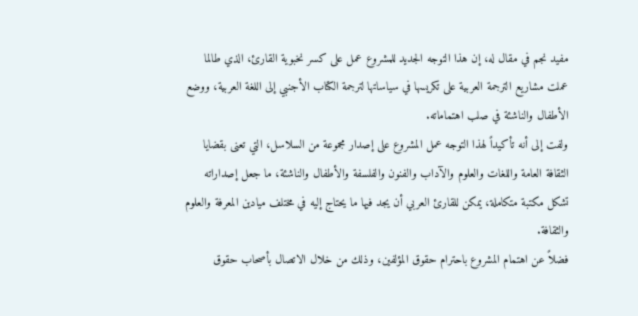مفيد نجم في مقال له، إن هذا التوجه الجديد للمشروع عمل على كسر نخبوية القارئ، الذي طالما عملت مشاريع الترجمة العربية على تكريسها في سياساتها لترجمة الكتاب الأجنبي إلى اللغة العربية، ووضع الأطفال والناشئة في صلب اهتماماته.
ولفت إلى أنه تأكيداً لهذا التوجه عمل المشروع على إصدار مجموعة من السلاسل، التي تعنى بقضايا الثقافة العامة واللغات والعلوم والآداب والفنون والفلسفة والأطفال والناشئة، ما جعل إصداراته تشكل مكتبة متكاملة، يمكن للقارئ العربي أن يجد فيها ما يحتاج إليه في مختلف ميادين المعرفة والعلوم والثقافة.
فضلاً عن اهتمام المشروع باحترام حقوق المؤلفين، وذلك من خلال الاتصال بأصحاب حقوق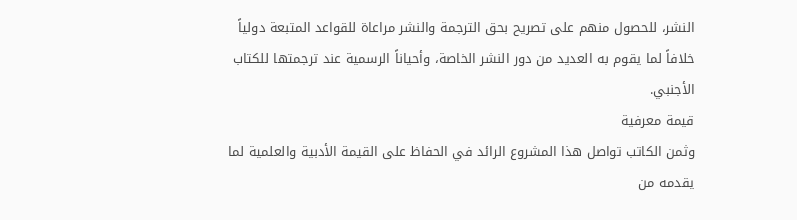النشر، للحصول منهم على تصريح بحق الترجمة والنشر مراعاة للقواعد المتبعة دولياً خلافاً لما يقوم به العديد من دور النشر الخاصة، وأحياناً الرسمية عند ترجمتها للكتاب الأجنبي.
قيمة معرفية
وثمن الكاتب تواصل هذا المشروع الرائد في الحفاظ على القيمة الأدبية والعلمية لما يقدمه من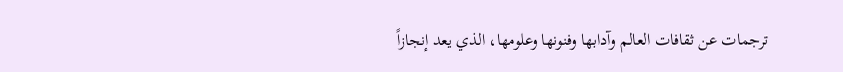ترجمات عن ثقافات العالم وآدابها وفنونها وعلومها، الذي يعد إنجازاً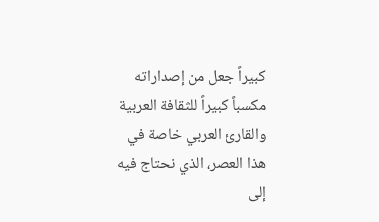كبيراً جعل من إصداراته مكسباً كبيراً للثقافة العربية والقارئ العربي خاصة في هذا العصر، الذي نحتاج فيه إلى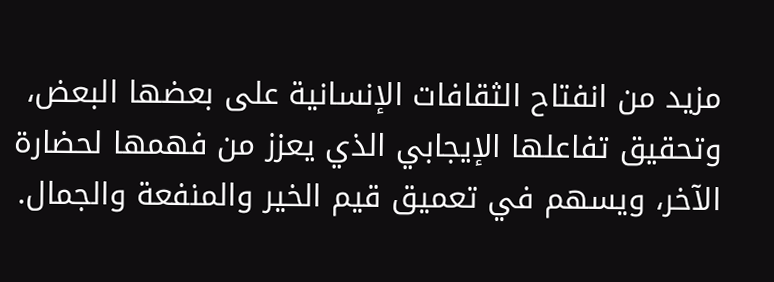مزيد من انفتاح الثقافات الإنسانية على بعضها البعض، وتحقيق تفاعلها الإيجابي الذي يعزز من فهمها لحضارة الآخر، ويسهم في تعميق قيم الخير والمنفعة والجمال.